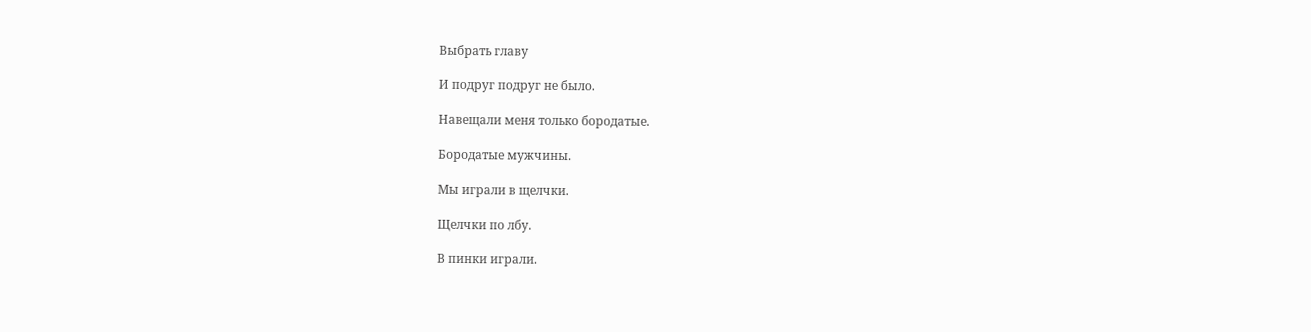Выбрать главу

И подруг подруг не было.

Навещали меня только бородатые.

Бородатые мужчины.

Мы играли в щелчки.

Щелчки по лбу.

В пинки играли.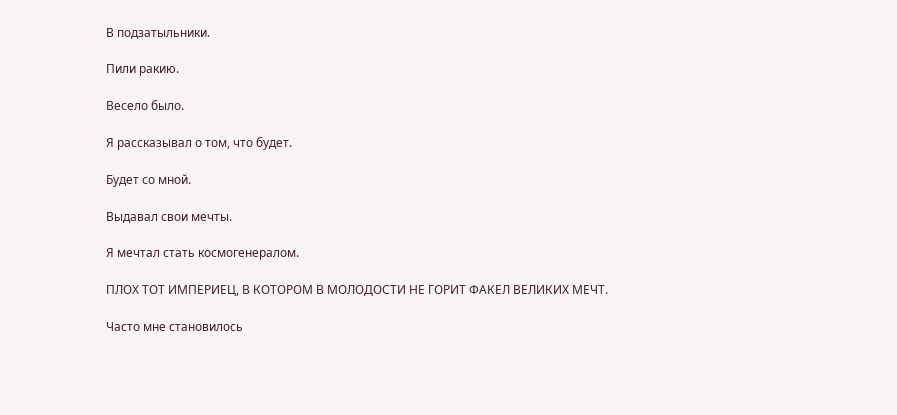В подзатыльники.

Пили ракию.

Весело было.

Я рассказывал о том, что будет.

Будет со мной.

Выдавал свои мечты.

Я мечтал стать космогенералом.

ПЛОХ ТОТ ИМПЕРИЕЦ, В КОТОРОМ В МОЛОДОСТИ НЕ ГОРИТ ФАКЕЛ ВЕЛИКИХ МЕЧТ.

Часто мне становилось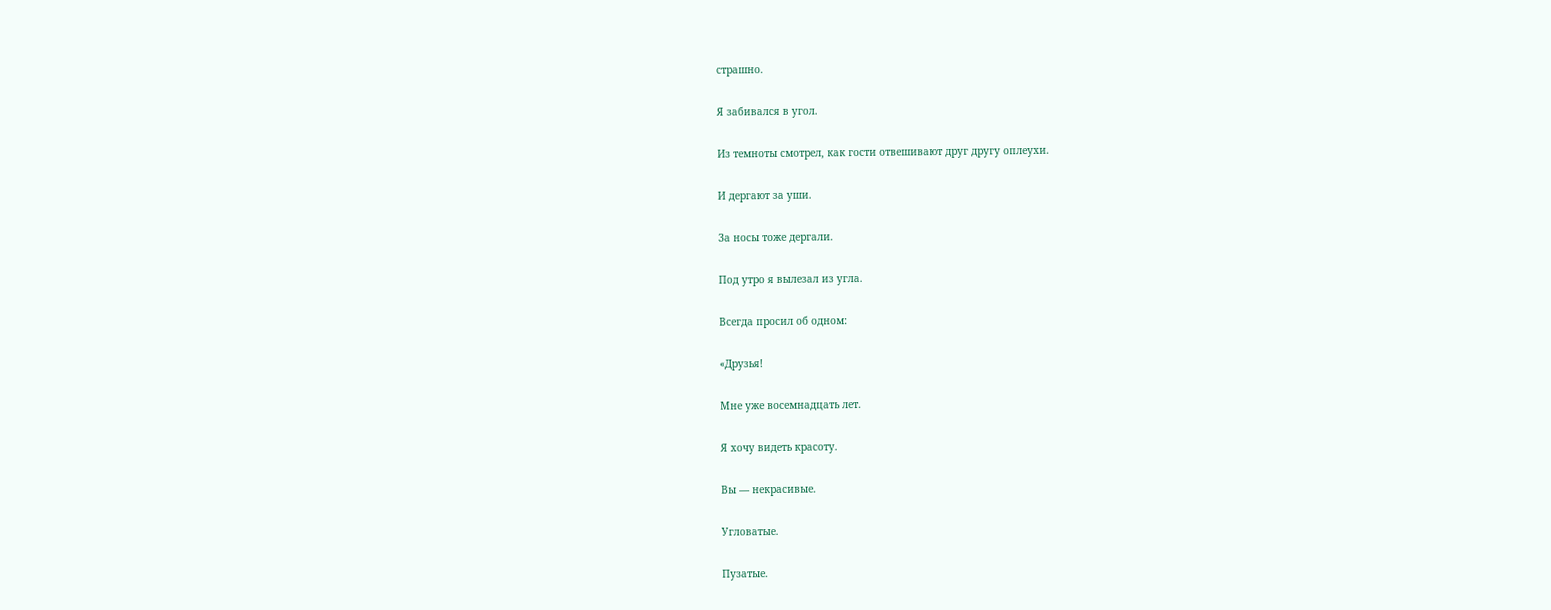страшно.

Я забивался в угол.

Из темноты смотрел, как гости отвешивают друг другу оплеухи.

И дергают за уши.

За носы тоже дергали.

Под утро я вылезал из угла.

Всегда просил об одном:

«Друзья!

Мне уже восемнадцать лет.

Я хочу видеть красоту.

Вы — некрасивые.

Угловатые.

Пузатые.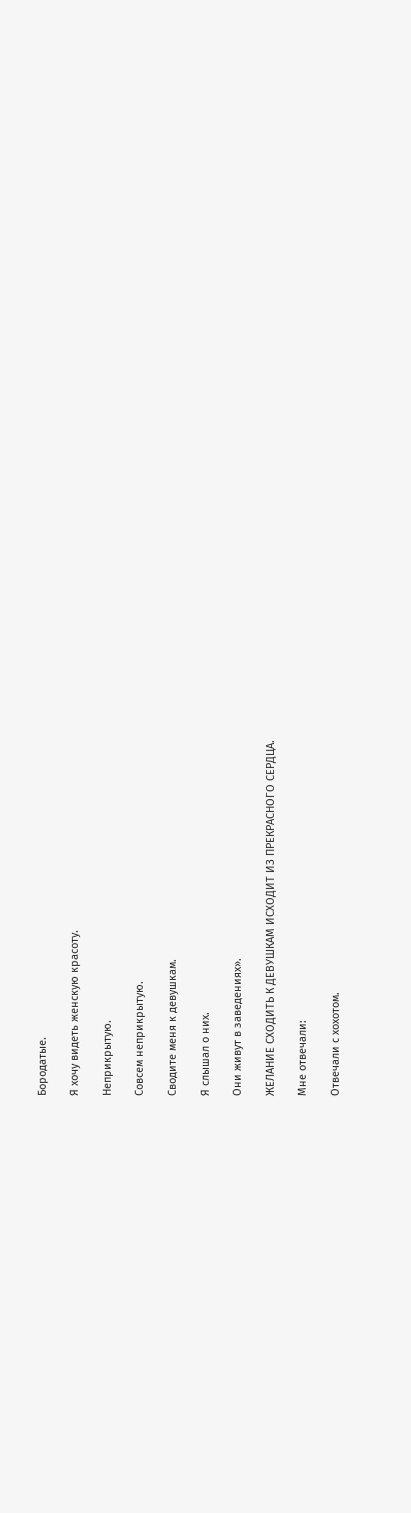Бородатые.

Я хочу видеть женскую красоту.

Неприкрытую.

Совсем неприкрытую.

Сводите меня к девушкам.

Я слышал о них.

Они живут в заведениях».

ЖЕЛАНИЕ СХОДИТЬ К ДЕВУШКАМ ИСХОДИТ ИЗ ПРЕКРАСНОГО СЕРДЦА.

Мне отвечали:

Отвечали с хохотом.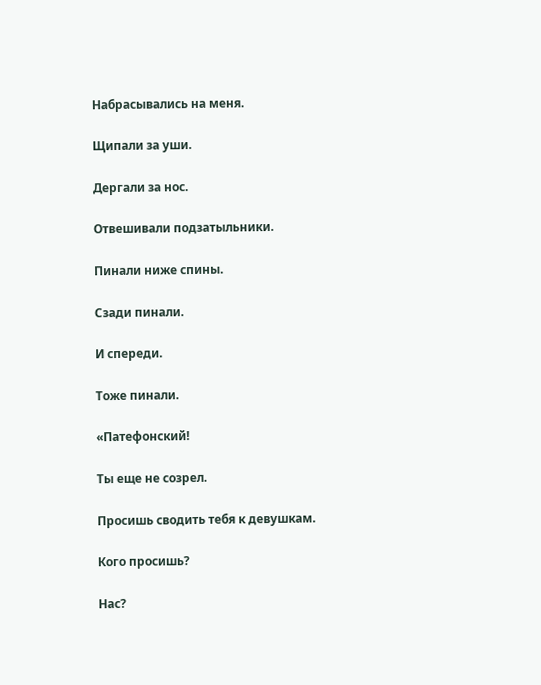Набрасывались на меня.

Щипали за уши.

Дергали за нос.

Отвешивали подзатыльники.

Пинали ниже спины.

Сзади пинали.

И спереди.

Тоже пинали.

«Патефонский!

Ты еще не созрел.

Просишь сводить тебя к девушкам.

Кого просишь?

Нас?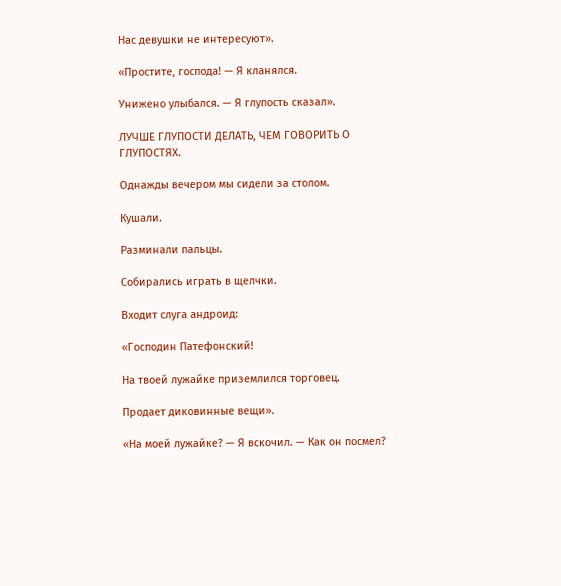Нас девушки не интересуют».

«Простите, господа! — Я кланялся.

Унижено улыбался. — Я глупость сказал».

ЛУЧШЕ ГЛУПОСТИ ДЕЛАТЬ, ЧЕМ ГОВОРИТЬ О ГЛУПОСТЯХ.

Однажды вечером мы сидели за столом.

Кушали.

Разминали пальцы.

Собирались играть в щелчки.

Входит слуга андроид:

«Господин Патефонский!

На твоей лужайке приземлился торговец.

Продает диковинные вещи».

«На моей лужайке? — Я вскочил. — Как он посмел?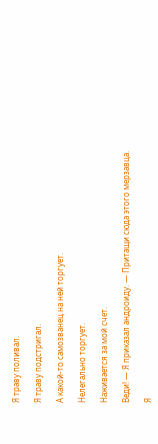Я траву поливал.

Я траву подстригал.

А какой-то самозванец на ней торгует.

Нелегально торгует.

Наживается за мой счет.

Веди! — Я приказал андроиду. — Притащи сюда этого мерзавца.

Я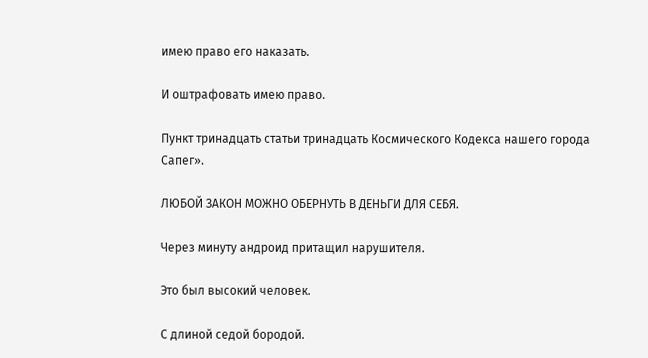имею право его наказать.

И оштрафовать имею право.

Пункт тринадцать статьи тринадцать Космического Кодекса нашего города Сапег».

ЛЮБОЙ ЗАКОН МОЖНО ОБЕРНУТЬ В ДЕНЬГИ ДЛЯ СЕБЯ.

Через минуту андроид притащил нарушителя.

Это был высокий человек.

С длиной седой бородой.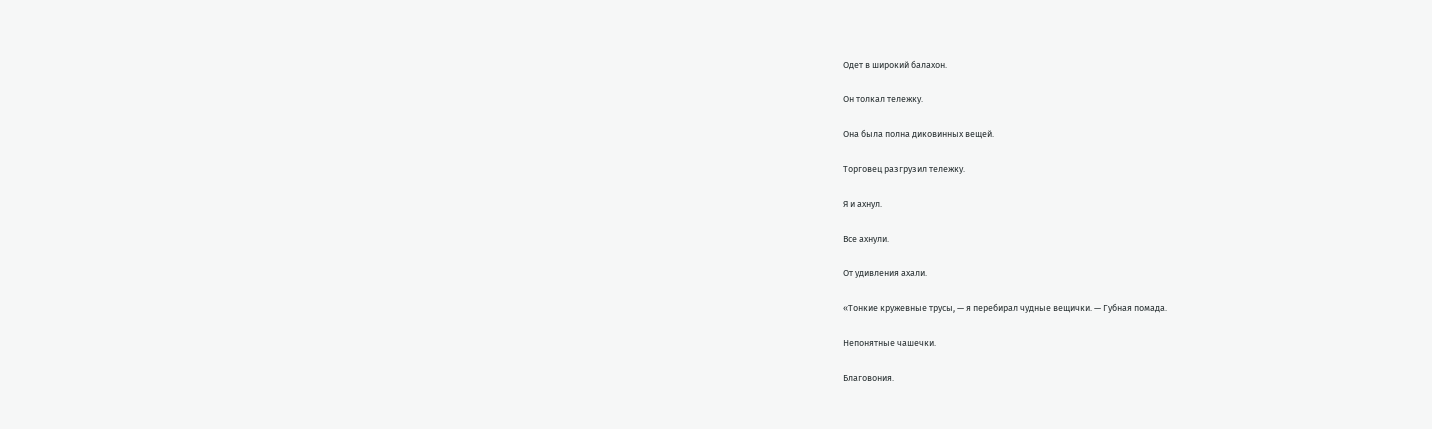Одет в широкий балахон.

Он толкал тележку.

Она была полна диковинных вещей.

Торговец разгрузил тележку.

Я и ахнул.

Все ахнули.

От удивления ахали.

«Тонкие кружевные трусы, — я перебирал чудные вещички. — Губная помада.

Непонятные чашечки.

Благовония.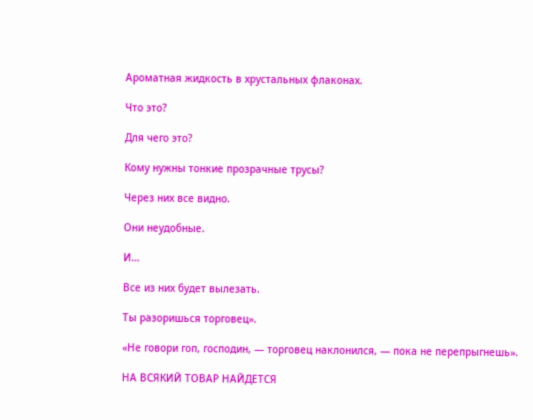Ароматная жидкость в хрустальных флаконах.

Что это?

Для чего это?

Кому нужны тонкие прозрачные трусы?

Через них все видно.

Они неудобные.

И…

Все из них будет вылезать.

Ты разоришься торговец».

«Не говори гоп, господин, — торговец наклонился, — пока не перепрыгнешь».

НА ВСЯКИЙ ТОВАР НАЙДЕТСЯ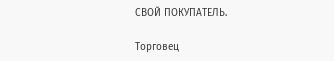СВОЙ ПОКУПАТЕЛЬ.

Торговец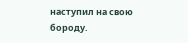наступил на свою бороду.